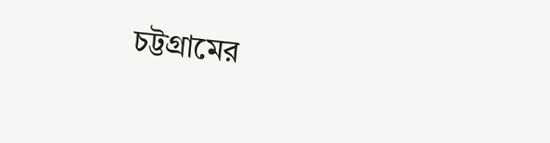চট্টগ্রামের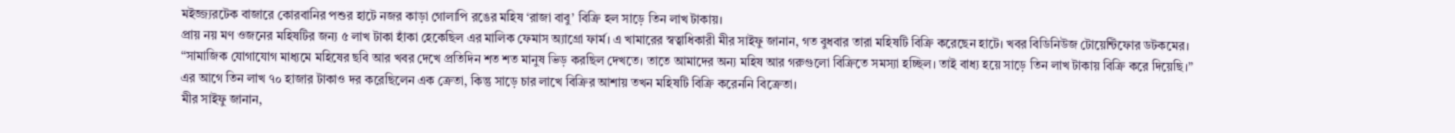মইজ্জ্যরটেক বাজারে কোরবানির পশুর হাটে নজর কাড়া গোলাপি রঙের মহিষ ‘রাজা বাবু’ বিক্রি হল সাড়ে তিন লাখ টাকায়।
প্রায় নয় মণ ওজনের মহিষটির জন্য ৫ লাখ টাকা হাঁকা হেকেছিল এর মালিক ফেমাস অ্যাগ্রো ফার্ম। এ খামারের স্বত্বাধিকারী মীর সাইফু জানান, গত বুধবার তারা মহিষটি বিক্রি করেছেন হাটে। খবর বিডিনিউজ টোয়েন্টিফোর ডটকমের।
“সামাজিক যোগাযোগ মাধ্যমে মহিষের ছবি আর খবর দেখে প্রতিদিন শত শত মানুষ ভিড় করছিল দেখতে। তাতে আমাদের অন্য মহিষ আর গরুগুলো বিক্রিতে সমস্যা হচ্ছিল। তাই বাধ্য হয়ে সাড়ে তিন লাখ টাকায় বিক্রি করে দিয়েছি।”
এর আগে তিন লাখ ৭০ হাজার টাকাও দর করেছিলেন এক ক্রেতা, কিন্তু সাড়ে চার লাখে বিক্রির আশায় তখন মহিষটি বিক্রি করেননি বিক্রেতা।
মীর সাইফু জানান,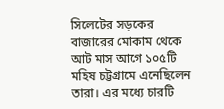সিলেটের সড়কের বাজারের মোকাম থেকে আট মাস আগে ১০৫টি মহিষ চট্টগ্রামে এনেছিলেন তারা। এর মধ্যে চারটি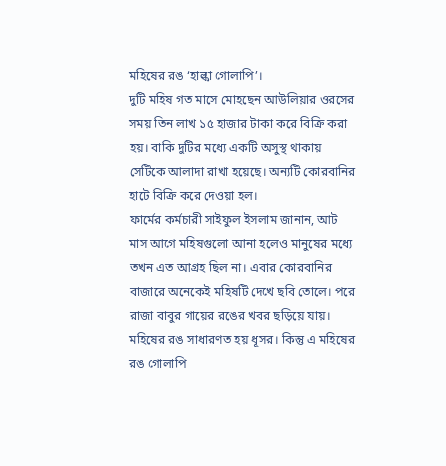মহিষের রঙ ‘হাল্কা গোলাপি’।
দুটি মহিষ গত মাসে মোহছেন আউলিয়ার ওরসের সময় তিন লাখ ১৫ হাজার টাকা করে বিক্রি করা হয়। বাকি দুটির মধ্যে একটি অসুস্থ থাকায় সেটিকে আলাদা রাখা হয়েছে। অন্যটি কোরবানির হাটে বিক্রি করে দেওয়া হল।
ফার্মের কর্মচারী সাইফুল ইসলাম জানান, আট মাস আগে মহিষগুলো আনা হলেও মানুষের মধ্যে তখন এত আগ্রহ ছিল না। এবার কোরবানির বাজারে অনেকেই মহিষটি দেখে ছবি তোলে। পরে রাজা বাবুর গায়ের রঙের খবর ছড়িয়ে যায়।
মহিষের রঙ সাধারণত হয় ধূসর। কিন্তু এ মহিষের রঙ গোলাপি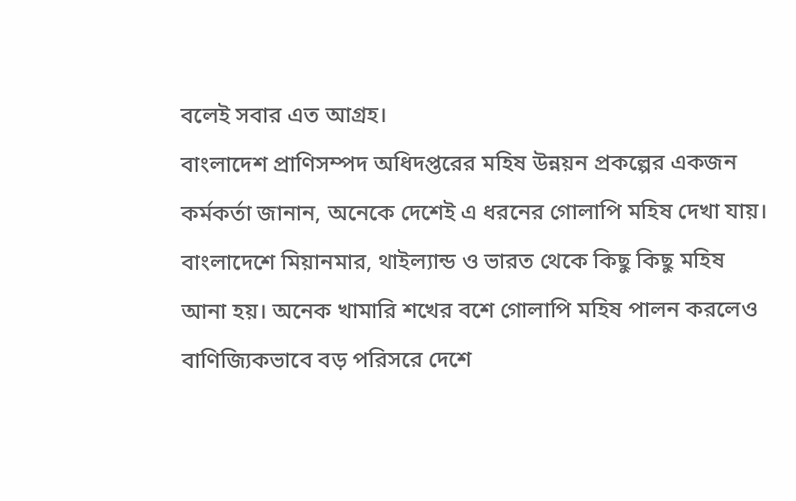বলেই সবার এত আগ্রহ।
বাংলাদেশ প্রাণিসম্পদ অধিদপ্তরের মহিষ উন্নয়ন প্রকল্পের একজন কর্মকর্তা জানান, অনেকে দেশেই এ ধরনের গোলাপি মহিষ দেখা যায়। বাংলাদেশে মিয়ানমার, থাইল্যান্ড ও ভারত থেকে কিছু কিছু মহিষ আনা হয়। অনেক খামারি শখের বশে গোলাপি মহিষ পালন করলেও বাণিজ্যিকভাবে বড় পরিসরে দেশে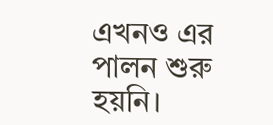এখনও এর পালন শুরু হয়নি।